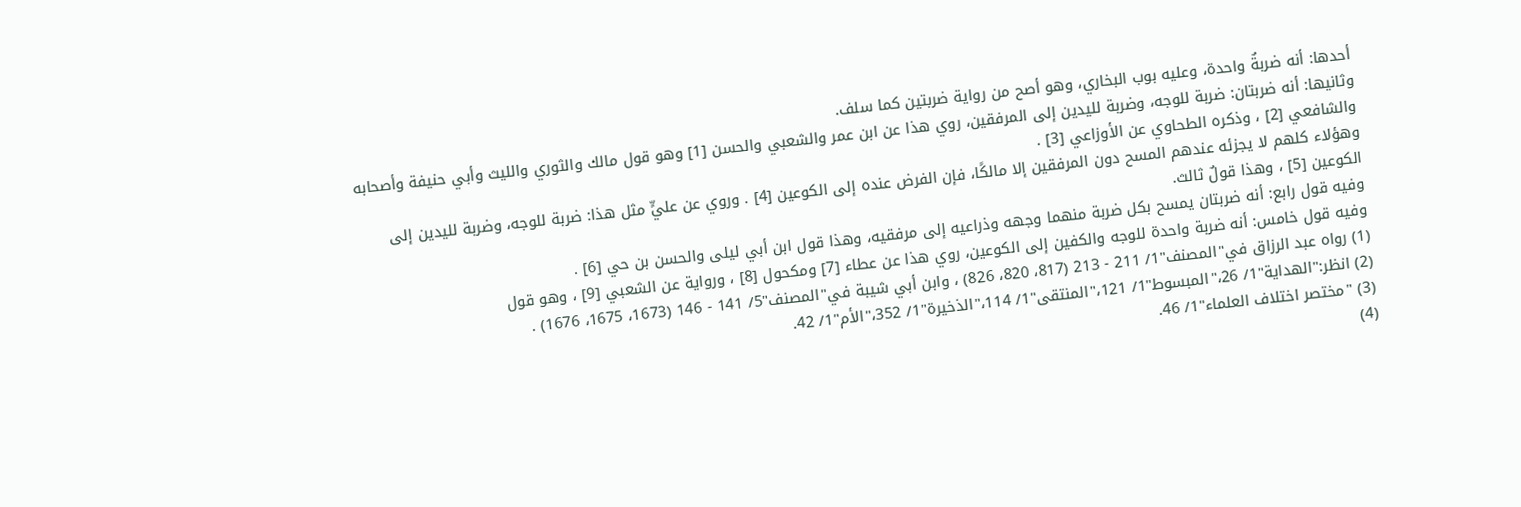أحدها: أنه ضربةٌ واحدة، وعليه بوب البخاري، وهو أصح من رواية ضربتين كما سلف.
وثانيها: أنه ضربتان: ضربة للوجه، وضربة لليدين إلى المرفقين، روي هذا عن ابن عمر والشعبي والحسن [1] وهو قول مالك والثوري والليث وأبي حنيفة وأصحابه والشافعي [2] ، وذكره الطحاوي عن الأوزاعي [3] .
وهؤلاء كلهم لا يجزئه عندهم المسح دون المرفقين إلا مالكًا، فإن الفرض عنده إلى الكوعين [4] . وروي عن عليٍّ مثل هذا: ضربة للوجه، وضربة لليدين إلى الكوعين [5] ، وهذا قولٌ ثالث.
وفيه قول رابع: أنه ضربتان يمسح بكل ضربة منهما وجهه وذراعيه إلى مرفقيه، وهذا قول ابن أبي ليلى والحسن بن حي [6] .
وفيه قول خامس: أنه ضربة واحدة للوجه والكفين إلى الكوعين، روي هذا عن عطاء [7] ومكحول [8] ، ورواية عن الشعبي [9] ، وهو قول
(1) رواه عبد الرزاق في"المصنف"1/ 211 - 213 (817، 820، 826) ، وابن أبي شيبة في"المصنف"5/ 141 - 146 (1673، 1675، 1676) .
(2) انظر:"الهداية"1/ 26،"المبسوط"1/ 121،"المنتقى"1/ 114،"الذخيرة"1/ 352،"الأم"1/ 42.
(3) "مختصر اختلاف العلماء"1/ 46.
(4)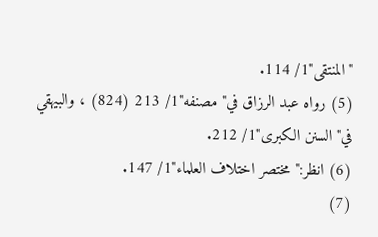"المنتقى"1/ 114.
(5) رواه عبد الرزاق في"مصنفه"1/ 213 (824) ، والبيهقي في"السنن الكبرى"1/ 212.
(6) انظر:"مختصر اختلاف العلماء"1/ 147.
(7)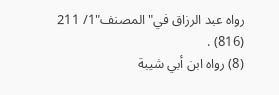رواه عبد الرزاق في"المصنف"1/ 211 (816) .
(8) رواه ابن أبي شيبة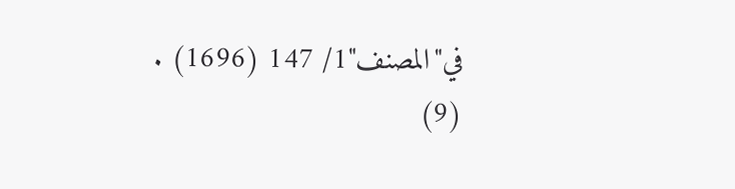في"المصنف"1/ 147 (1696) .
(9)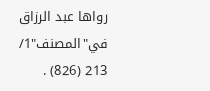رواها عبد الرزاق في"المصنف"1/ 213 (826) .